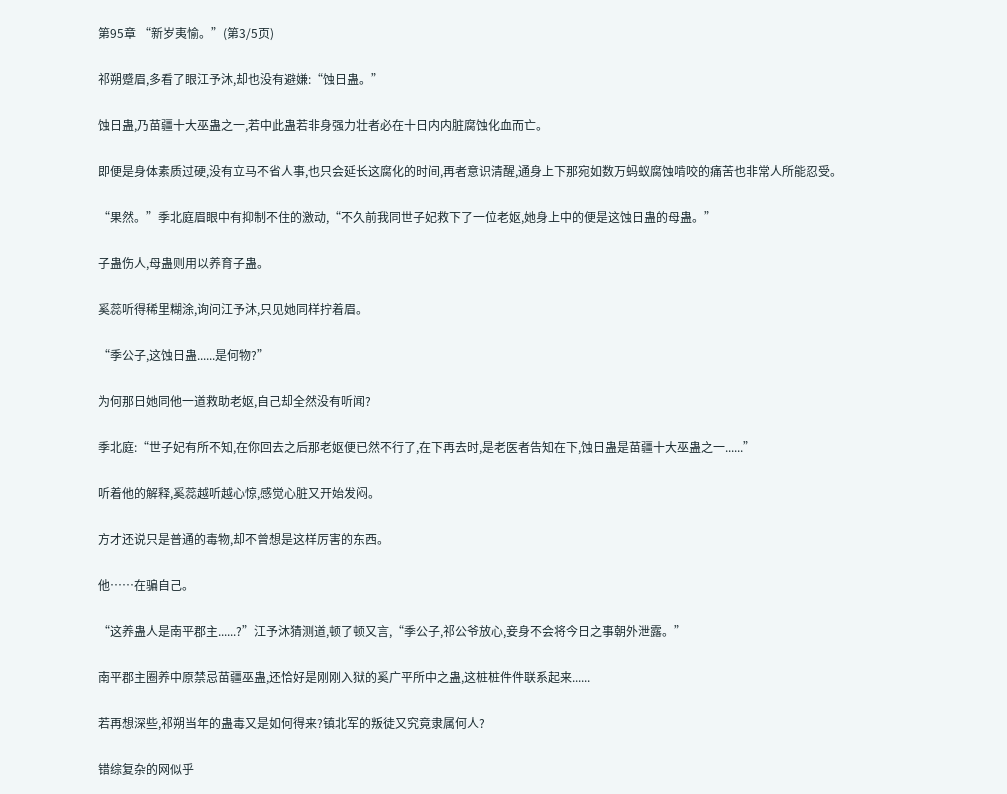第95章 “新岁夷愉。”(第3/5页)

祁朔蹙眉,多看了眼江予沐,却也没有避嫌:“蚀日蛊。”

蚀日蛊,乃苗疆十大巫蛊之一,若中此蛊若非身强力壮者必在十日内内脏腐蚀化血而亡。

即便是身体素质过硬,没有立马不省人事,也只会延长这腐化的时间,再者意识清醒,通身上下那宛如数万蚂蚁腐蚀啃咬的痛苦也非常人所能忍受。

“果然。”季北庭眉眼中有抑制不住的激动,“不久前我同世子妃救下了一位老妪,她身上中的便是这蚀日蛊的母蛊。”

子蛊伤人,母蛊则用以养育子蛊。

奚蕊听得稀里糊涂,询问江予沐,只见她同样拧着眉。

“季公子,这蚀日蛊......是何物?”

为何那日她同他一道救助老妪,自己却全然没有听闻?

季北庭:“世子妃有所不知,在你回去之后那老妪便已然不行了,在下再去时,是老医者告知在下,蚀日蛊是苗疆十大巫蛊之一......”

听着他的解释,奚蕊越听越心惊,感觉心脏又开始发闷。

方才还说只是普通的毒物,却不曾想是这样厉害的东西。

他……在骗自己。

“这养蛊人是南平郡主......?”江予沐猜测道,顿了顿又言,“季公子,祁公爷放心,妾身不会将今日之事朝外泄露。”

南平郡主圈养中原禁忌苗疆巫蛊,还恰好是刚刚入狱的奚广平所中之蛊,这桩桩件件联系起来......

若再想深些,祁朔当年的蛊毒又是如何得来?镇北军的叛徒又究竟隶属何人?

错综复杂的网似乎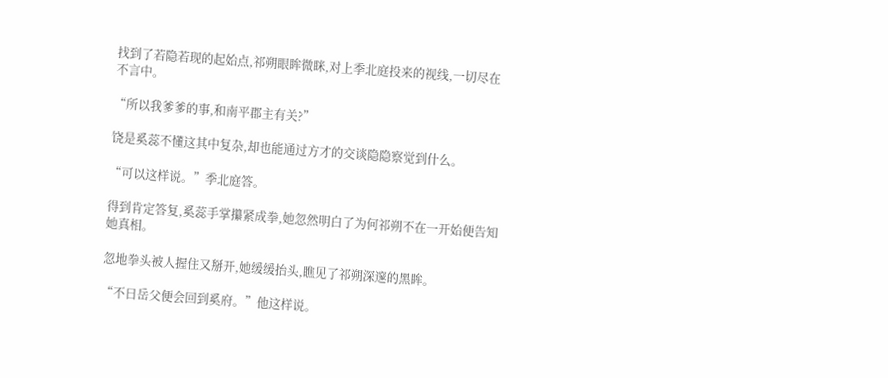找到了若隐若现的起始点,祁朔眼眸微眯,对上季北庭投来的视线,一切尽在不言中。

“所以我爹爹的事,和南平郡主有关?”

饶是奚蕊不懂这其中复杂,却也能通过方才的交谈隐隐察觉到什么。

“可以这样说。”季北庭答。

得到肯定答复,奚蕊手掌攥紧成拳,她忽然明白了为何祁朔不在一开始便告知她真相。

忽地拳头被人握住又掰开,她缓缓抬头,瞧见了祁朔深邃的黑眸。

“不日岳父便会回到奚府。”他这样说。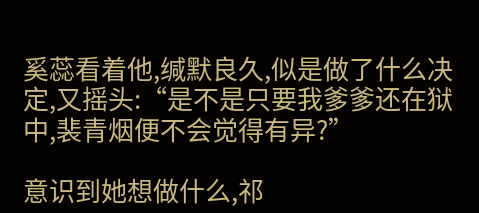奚蕊看着他,缄默良久,似是做了什么决定,又摇头:“是不是只要我爹爹还在狱中,裴青烟便不会觉得有异?”

意识到她想做什么,祁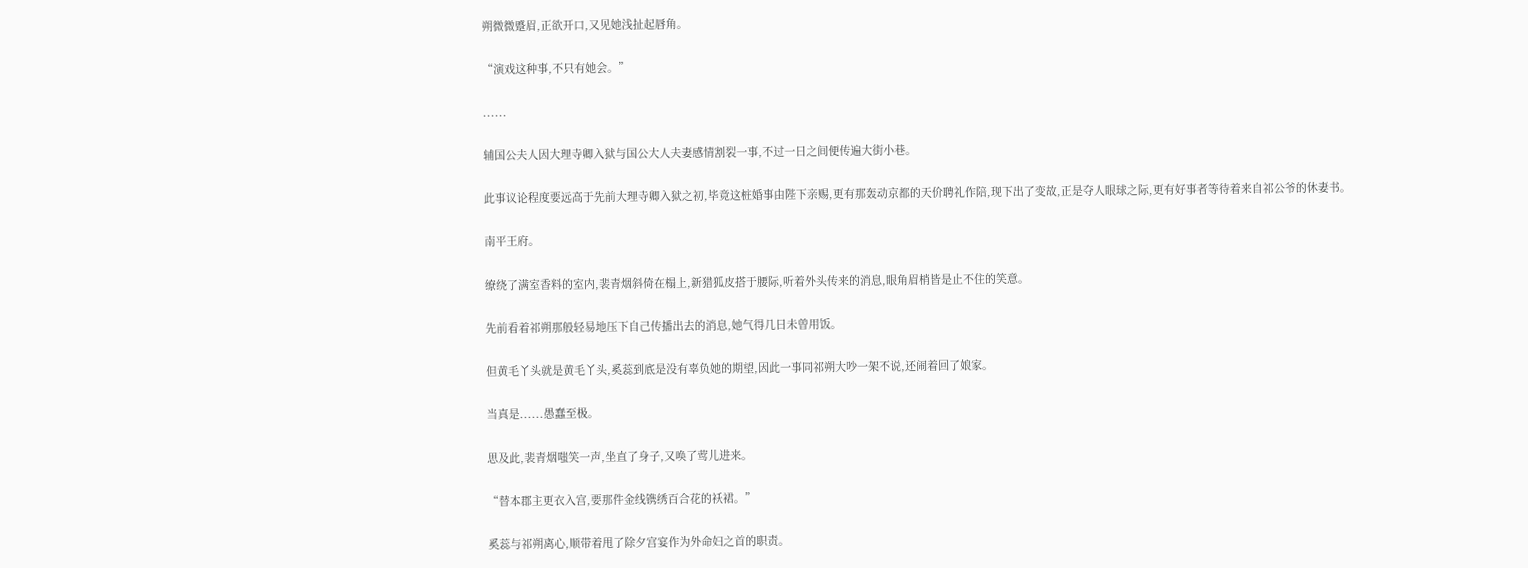朔微微蹙眉,正欲开口,又见她浅扯起唇角。

“演戏这种事,不只有她会。”

......

辅国公夫人因大理寺卿入狱与国公大人夫妻感情割裂一事,不过一日之间便传遍大街小巷。

此事议论程度要远高于先前大理寺卿入狱之初,毕竟这桩婚事由陛下亲赐,更有那轰动京都的天价聘礼作陪,现下出了变故,正是夺人眼球之际,更有好事者等待着来自祁公爷的休妻书。

南平王府。

缭绕了满室香料的室内,裴青烟斜倚在榻上,新猎狐皮搭于腰际,听着外头传来的消息,眼角眉梢皆是止不住的笑意。

先前看着祁朔那般轻易地压下自己传播出去的消息,她气得几日未曾用饭。

但黄毛丫头就是黄毛丫头,奚蕊到底是没有辜负她的期望,因此一事同祁朔大吵一架不说,还闹着回了娘家。

当真是......愚蠢至极。

思及此,裴青烟嗤笑一声,坐直了身子,又唤了莺儿进来。

“替本郡主更衣入宫,要那件金线镌绣百合花的袄裙。”

奚蕊与祁朔离心,顺带着甩了除夕宫宴作为外命妇之首的职责。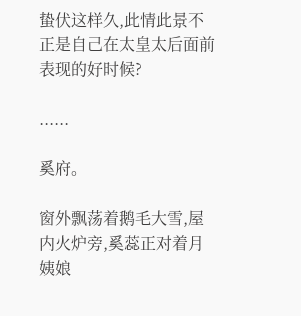蛰伏这样久,此情此景不正是自己在太皇太后面前表现的好时候?

......

奚府。

窗外飘荡着鹅毛大雪,屋内火炉旁,奚蕊正对着月姨娘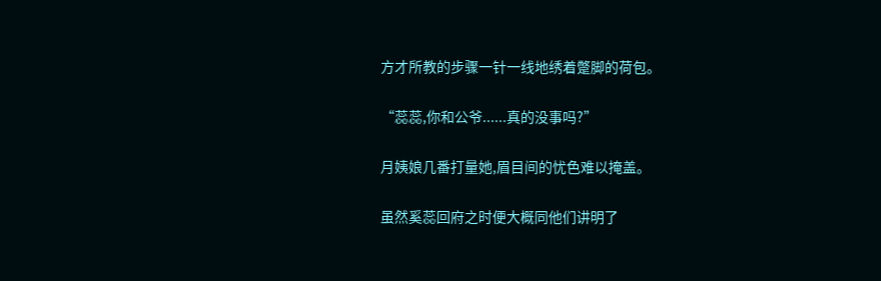方才所教的步骤一针一线地绣着蹩脚的荷包。

“蕊蕊,你和公爷......真的没事吗?”

月姨娘几番打量她,眉目间的忧色难以掩盖。

虽然奚蕊回府之时便大概同他们讲明了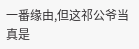一番缘由,但这祁公爷当真是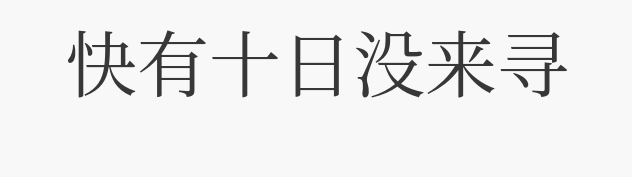快有十日没来寻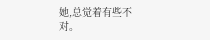她,总觉着有些不对。